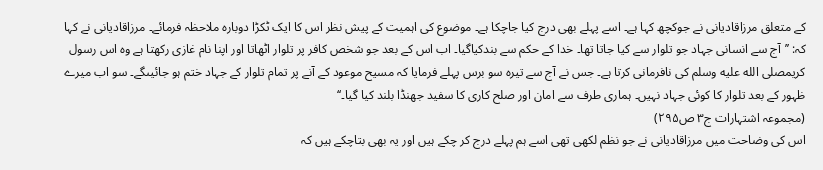کے متعلق مرزاقادیانی نے جوکچھ کہا ہے۔ اسے پہلے بھی درج کیا جاچکا ہے۔ موضوع کی اہمیت کے پیش نظر اس کا ایک ٹکڑا دوبارہ ملاحظہ فرمائے۔ مرزاقادیانی نے کہا کہ: ’’آج سے انسانی جہاد جو تلوار سے کیا جاتا تھا۔ خدا کے حکم سے بندکیاگیا۔ اب اس کے بعد جو شخص کافر پر تلوار اٹھاتا اور اپنا نام غازی رکھتا ہے وہ اس رسول کریمصلى الله عليه وسلم کی نافرمانی کرتا ہے۔ جس نے آج سے تیرہ سو برس پہلے فرمایا کہ مسیح موعود کے آنے پر تمام تلوار کے جہاد ختم ہو جائیںگے۔ سو اب میرے ظہور کے بعد تلوار کا کوئی جہاد نہیں۔ ہماری طرف سے امان اور صلح کاری کا سفید جھنڈا بلند کیا گیا۔‘‘
(مجموعہ اشتہارات ج۳ ص۲۹۵)
اس کی وضاحت میں مرزاقادیانی نے جو نظم لکھی تھی اسے ہم پہلے درج کر چکے ہیں اور یہ بھی بتاچکے ہیں کہ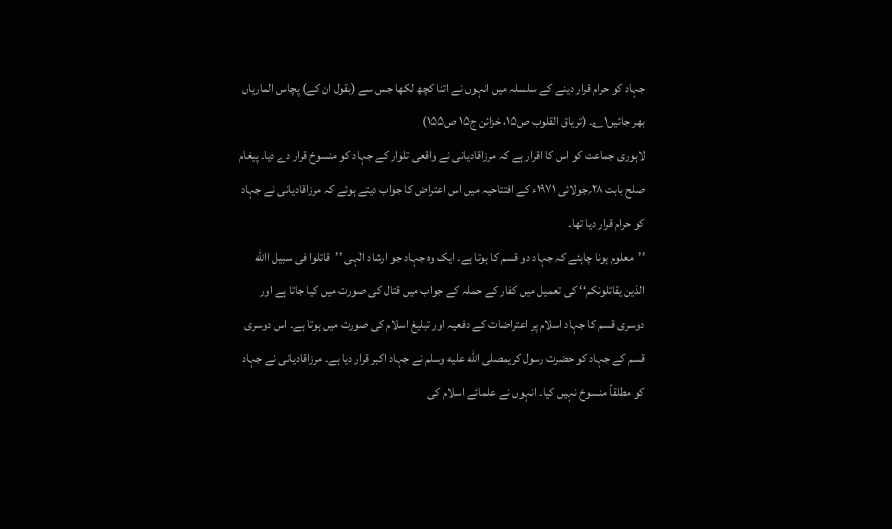جہاد کو حرام قرار دینے کے سلسلہ میں انہوں نے اتنا کچھ لکھا جس سے (بقول ان کے) پچاس الماریاں بھر جائیں۱؎۔ (تریاق القلوب ص۱۵، خزائن ج۱۵ ص۱۵۵)
لاہوری جماعت کو اس کا اقرار ہے کہ مرزاقادیانی نے واقعی تلوار کے جہاد کو منسوخ قرار دے دیا۔ پیغام صلح بابت ۲۸؍جولائی ۱۹۷۱ء کے افتتاحیہ میں اس اعتراض کا جواب دیتے ہوئے کہ مرزاقادیانی نے جہاد کو حرام قرار دیا تھا۔
’’معلوم ہونا چاہئے کہ جہاد دو قسم کا ہوتا ہے۔ ایک وہ جہاد جو ارشاد الٰہی ’’قاتلوا فی سبیل االله الذین یقاتلونکم‘‘ کی تعمیل میں کفار کے حملہ کے جواب میں قتال کی صورت میں کیا جاتا ہے اور دوسری قسم کا جہاد اسلام پر اعتراضات کے دفعیہ اور تبلیغ اسلام کی صورت میں ہوتا ہے۔ اس دوسری قسم کے جہاد کو حضرت رسول کریمصلى الله عليه وسلم نے جہاد اکبر قرار دیا ہے۔ مرزاقادیانی نے جہاد کو مطلقاً منسوخ نہیں کیا۔ انہوں نے علمائے اسلام کی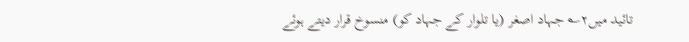تائید میں۲؎ جہاد اصغر (یا تلوار کے جہاد کو) منسوخ قرار دیتے ہوئے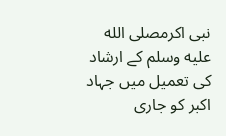نبی اکرمصلى الله عليه وسلم کے ارشاد کی تعمیل میں جہاد اکبر کو جاری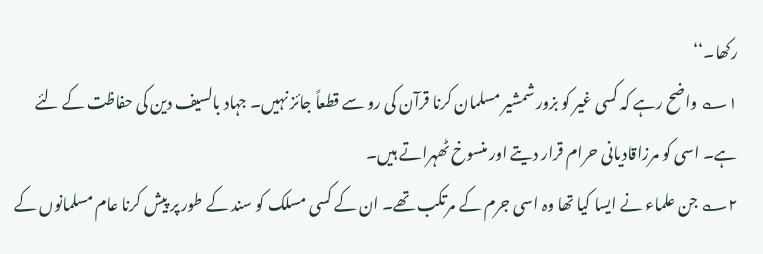رکھا۔‘‘
۱؎ واضح رہے کہ کسی غیر کو بزور شمشیر مسلمان کرنا قرآن کی رو سے قطعاً جائز نہیں۔ جہاد بالسیف دین کی حفاظت کے لئے ہے۔ اسی کو مرزاقادیانی حرام قرار دیتے اور منسوخ ٹھہراتے ہیں۔
۲؎ جن علماء نے ایسا کیا تھا وہ اسی جرم کے مرتکب تھے۔ ان کے کسی مسلک کو سند کے طور پر پیش کرنا عام مسلمانوں کے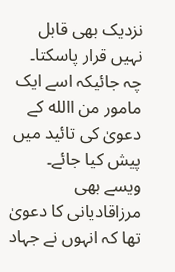نزدیک بھی قابل نہیں قرار پاسکتا۔ چہ جائیکہ اسے ایک مامور من االله کے دعویٰ کی تائید میں پیش کیا جائے۔ ویسے بھی مرزاقادیانی کا دعویٰ تھا کہ انہوں نے جہاد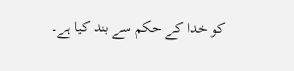کو خدا کے حکم سے بند کیا ہے۔